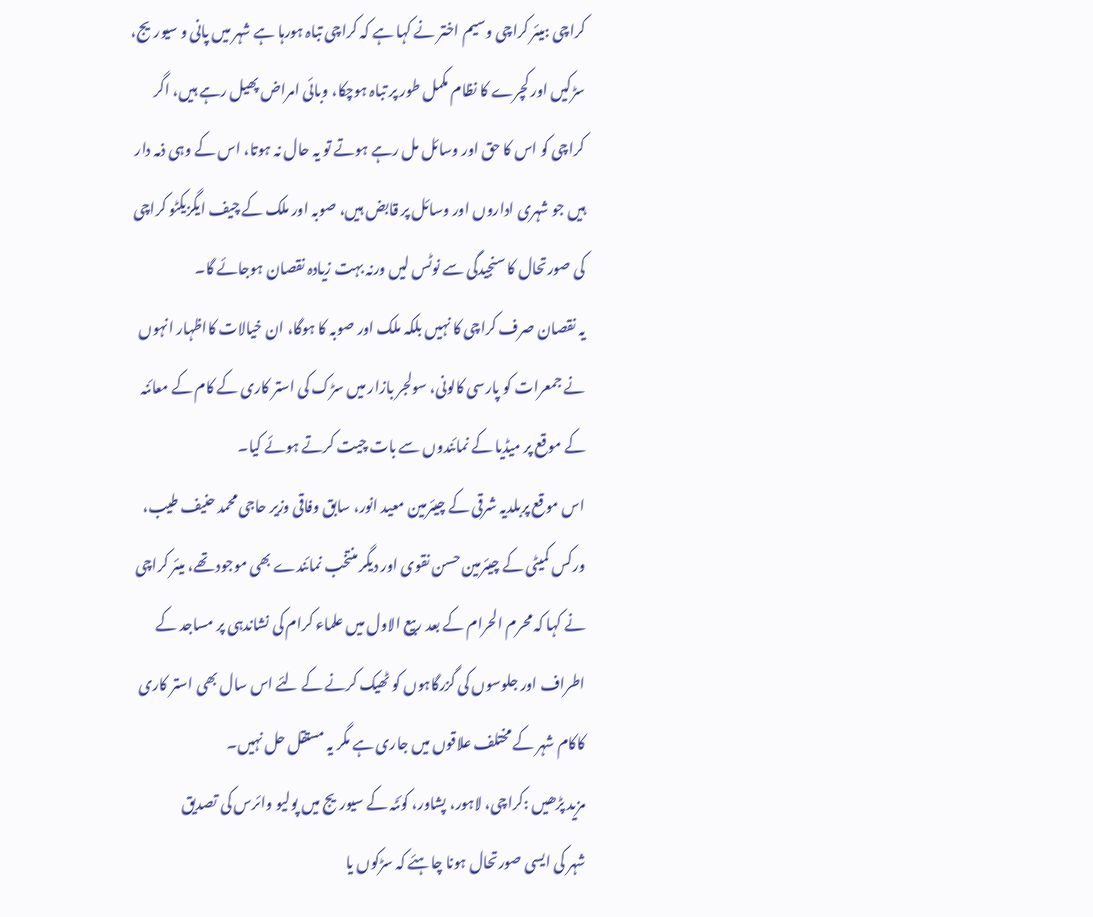کراچی :میئر کراچی وسیم اختر نے کہا ہے کہ کراچی تباہ ہورہا ہے شہر میں پانی و سیوریج، سڑکیں اور کچرے کا نظام مکمل طور پر تباہ ہوچکا، وبائی امراض پھیل رہے ہیں، اگر کراچی کو اس کا حق اور وسائل مل رہے ہوتے تو یہ حال نہ ہوتا، اس کے وہی ذمہ دار ہیں جو شہری اداروں اور وسائل پر قابض ہیں، صوبہ اور ملک کے چیف ایگزیکٹو کراچی کی صورتحال کا سنجیدگی سے نوٹس لیں ورنہ بہت زیادہ نقصان ہوجائے گا۔
یہ نقصان صرف کراچی کا نہیں بلکہ ملک اور صوبہ کا ہوگا، ان خیالات کااظہار انہوں نے جمعرات کو پارسی کالونی، سولجر بازار میں سڑک کی استر کاری کے کام کے معائنہ کے موقع پر میڈیا کے نمائندوں سے بات چیت کرتے ہوئے کیا۔
اس موقع پربلدیہ شرقی کے چیئرمین معید انور، سابق وفاقی وزیر حاجی محمد حنیف طیب، ورکس کمیٹی کے چیئرمین حسن نقوی اور دیگر منتخب نمائندے بھی موجود تھے، میئر کراچی نے کہا کہ محرم الحرام کے بعد ربیع الاول میں علماء کرام کی نشاندہی پر مساجد کے اطراف اور جلوسوں کی گزرگاہوں کو ٹھیک کرنے کے لئے اس سال بھی استر کاری کاکام شہر کے مختلف علاقوں میں جاری ہے مگر یہ مستقل حل نہیں۔
مزید پڑھیں :کراچی، لاہور، پشاور، کوئٹہ کے سیوریج میں پولیو وائرس کی تصدیق
شہر کی ایسی صورتحال ہونا چاہئے کہ سڑکوں یا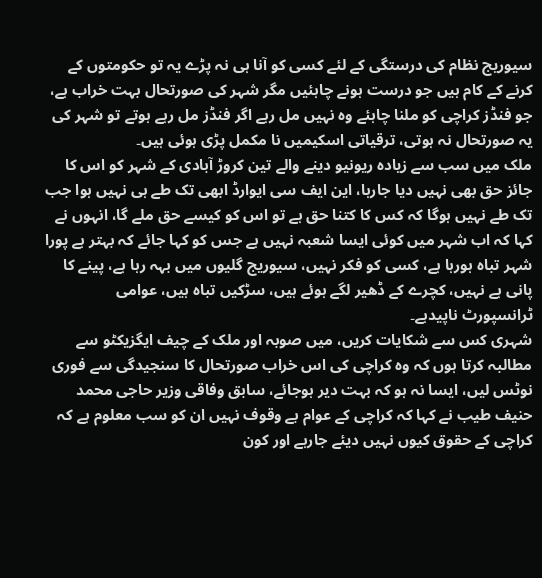سیوریج نظام کی درستگی کے لئے کسی کو آنا ہی نہ پڑے یہ تو حکومتوں کے کرنے کے کام ہیں جو درست ہونے چاہئیں مگر شہر کی صورتحال بہت خراب ہے، جو فنڈز کراچی کو ملنا چاہئے وہ نہیں مل رہے اگر فنڈز مل رہے ہوتے تو شہر کی یہ صورتحال نہ ہوتی، ترقیاتی اسکیمیں نا مکمل پڑی ہوئی ہیں۔
ملک میں سب سے زیادہ ریونیو دینے والے تین کروڑ آبادی کے شہر کو اس کا جائز حق بھی نہیں دیا جارہا، این ایف سی ایوارڈ ابھی تک طے ہی نہیں ہوا جب تک طے نہیں ہوگا کہ کس کا کتنا حق ہے تو اس کو کیسے حق ملے گا، انہوں نے کہا کہ اب شہر میں کوئی ایسا شعبہ نہیں ہے جس کو کہا جائے کہ بہتر ہے پورا شہر تباہ ہورہا ہے، کسی کو فکر نہیں، سیوریج گلیوں میں بہہ رہا ہے، پینے کا پانی ہے نہیں، کچرے کے ڈھیر لگے ہوئے ہیں، سڑکیں تباہ ہیں، عوامی ٹرانسپورٹ ناپیدہے۔
شہری کس سے شکایات کریں، میں صوبہ اور ملک کے چیف ایگزیکٹو سے مطالبہ کرتا ہوں کہ وہ کراچی کی اس خراب صورتحال کا سنجیدگی سے فوری نوٹس لیں، ایسا نہ ہو کہ بہت دیر ہوجائے، سابق وفاقی وزیر حاجی محمد حنیف طیب نے کہا کہ کراچی کے عوام بے وقوف نہیں ان کو سب معلوم ہے کہ کراچی کے حقوق کیوں نہیں دیئے جارہے اور کون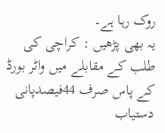روک رہا ہے۔
یہ بھی پڑھیں : کراچی کی طلب کے مقابلے میں واٹر بورڈ کے پاس صرف 44فیصدپانی دستیاب